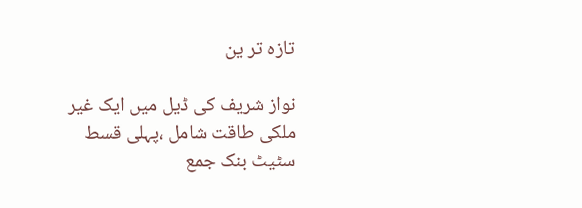تازہ تر ین

نواز شریف کی ڈیل میں ایک غیر ملکی طاقت شامل ،پہلی قسط سٹیٹ بنک جمع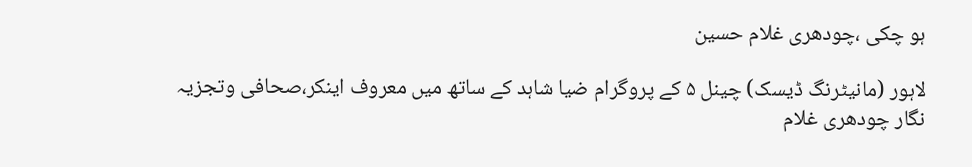ہو چکی ،چودھری غلام حسین

لاہور (مانیٹرنگ ڈیسک) چینل ۵ کے پروگرام ضیا شاہد کے ساتھ میں معروف اینکر،صحافی وتجزیہ نگار چودھری غلام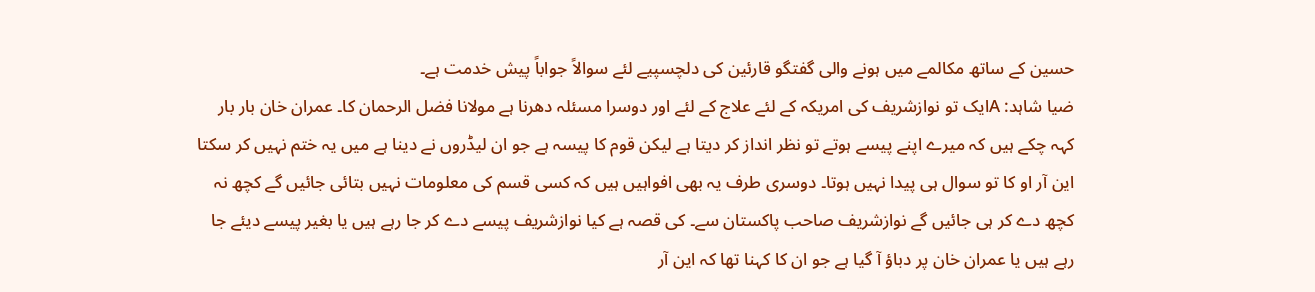حسین کے ساتھ مکالمے میں ہونے والی گفتگو قارئین کی دلچسپیے لئے سوالاً جواباً پیش خدمت ہے۔
ضیا شاہد: Aایک تو نوازشریف کی امریکہ کے لئے علاج کے لئے اور دوسرا مسئلہ دھرنا ہے مولانا فضل الرحمان کا۔ عمران خان بار بار کہہ چکے ہیں کہ میرے اپنے پیسے ہوتے تو نظر انداز کر دیتا ہے لیکن قوم کا پیسہ ہے جو ان لیڈروں نے دینا ہے میں یہ ختم نہیں کر سکتا این آر او کا تو سوال ہی پیدا نہیں ہوتا۔ دوسری طرف یہ بھی افواہیں ہیں کہ کسی قسم کی معلومات نہیں بتائی جائیں گے کچھ نہ کچھ دے کر ہی جائیں گے نوازشریف صاحب پاکستان سے۔ کی قصہ ہے کیا نوازشریف پیسے دے کر جا رہے ہیں یا بغیر پیسے دیئے جا رہے ہیں یا عمران خان پر دباؤ آ گیا ہے جو ان کا کہنا تھا کہ این آر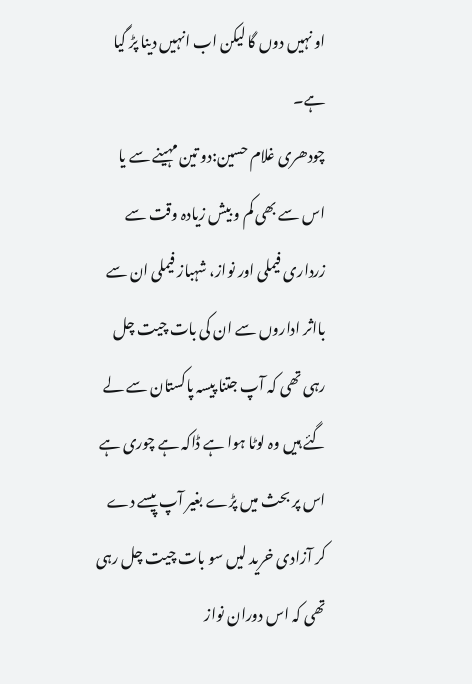او نہیں دوں گا لیکن اب انہیں دینا پڑ گیا ہے۔
چودھری غلام حسین:دو تین مہینے سے یا اس سے بھی کم و بیش زیادہ وقت سے زرداری فیملی اور نواز، شہباز فیملی ان سے بااثر اداروں سے ان کی بات چیت چل رہی تھی کہ آپ جتنا پیسہ پاکستان سے لے گئے ہیں وہ لوٹا ہوا ہے ڈاکہ ہے چوری ہے اس پر بحث میں پڑے بغیر آپ پیسے دے کر آزادی خرید لیں سو بات چیت چل رہی تھی کہ اس دوران نواز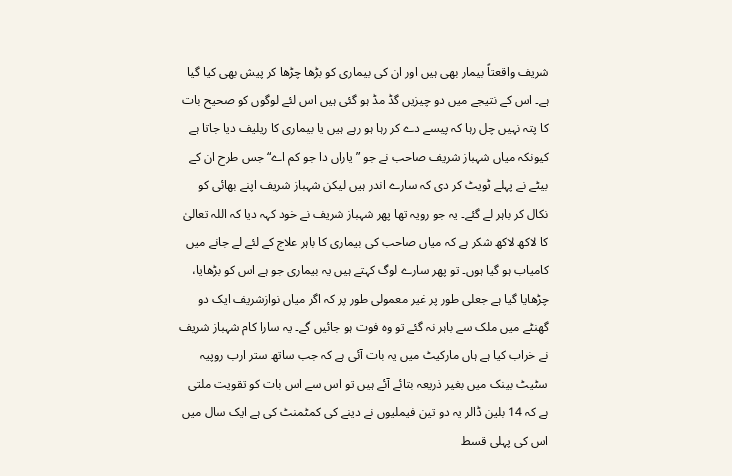شریف واقعتاً بیمار بھی ہیں اور ان کی بیماری کو بڑھا چڑھا کر پیش بھی کیا گیا ہے۔ اس کے نتیجے میں دو چیزیں گڈ مڈ ہو گئی ہیں اس لئے لوگوں کو صحیح بات کا پتہ نہیں چل رہا کہ پیسے دے کر رہا ہو رہے ہیں یا بیماری کا ریلیف دیا جاتا ہے کیونکہ میاں شہباز شریف صاحب نے جو ”یاراں دا جو کم اے“ جس طرح ان کے بیٹے نے پہلے ٹویٹ کر دی کہ سارے اندر ہیں لیکن شہباز شریف اپنے بھائی کو نکال کر باہر لے گئے۔ یہ جو رویہ تھا پھر شہباز شریف نے خود کہہ دیا کہ اللہ تعالیٰ کا لاکھ لاکھ شکر ہے کہ میاں صاحب کی بیماری کا باہر علاج کے لئے لے جانے میں کامیاب ہو گیا ہوں۔ تو پھر سارے لوگ کہتے ہیں یہ بیماری جو ہے اس کو بڑھایا، چڑھایا گیا ہے جعلی طور پر غیر معمولی طور پر کہ اگر میاں نوازشریف ایک دو گھنٹے میں ملک سے باہر نہ گئے تو وہ فوت ہو جائیں گے۔ یہ سارا کام شہباز شریف نے خراب کیا ہے ہاں مارکیٹ میں یہ بات آئی ہے کہ جب ساتھ ستر ارب روپیہ سٹیٹ بینک میں بغیر ذریعہ بتائے آئے ہیں تو اس سے اس بات کو تقویت ملتی ہے کہ 14 بلین ڈالر یہ دو تین فیملیوں نے دینے کی کمٹمنٹ کی ہے ایک سال میں اس کی پہلی قسط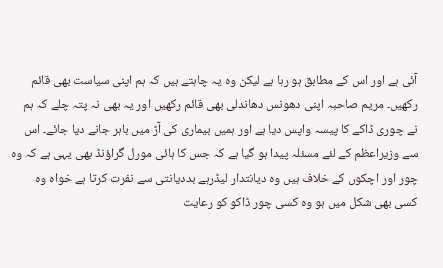آئی ہے اور اس کے مطابق ہو رہا ہے لیکن وہ یہ چاہتے ہیں کہ ہم اپنی سیاست بھی قائم رکھیں۔ مریم صاحبہ اپنی دھونس دھاندلی بھی قائم رکھیں اور یہ بھی نہ پتہ چلے کہ ہم نے چوری ڈاکے کا پیسہ واپس دیا ہے اور ہمیں بیماری کی آڑ میں باہر جانے دیا جائے۔ اس سے وزیراعظم کے لئے مسئلہ پیدا ہو گیا ہے کہ جس کا ہائی مورل گراؤنڈ بھی یہی ہے کہ وہ چور اور اچکوں کے خلاف ہیں وہ دیانتدار لیڈرہے بددیانتی سے نفرت کرتا ہے خواہ وہ کسی بھی شکل میں ہو وہ کسی چور ڈاکو کو رعایت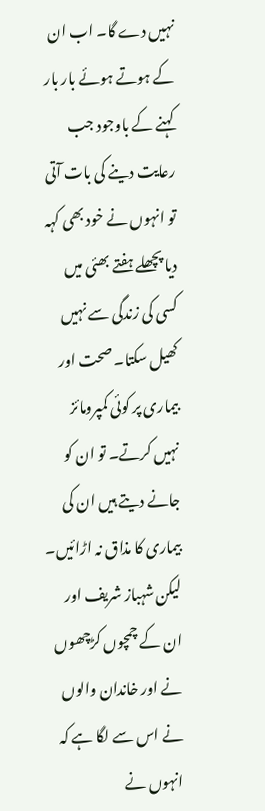نہیں دے گا۔ اب ان کے ہوتے ہوئے بار بار کہنے کے باوجود جب رعایت دینے کی بات آتی تو انہوں نے خود بھی کہہ دیا پچھلے ہفتے بھئی میں کسی کی زندگی سے نہیں کھیل سکتا۔ صحت اور بیماری پر کوئی کمپرومائز نہیں کرتے۔ تو ان کو جانے دیتے ہیں ان کی بیماری کا مذاق نہ اڑائیں۔ لیکن شہباز شریف اور ان کے چمچوں کڑچھوں نے اور خاندان والوں نے اس سے لگا ہے کہ انہوں نے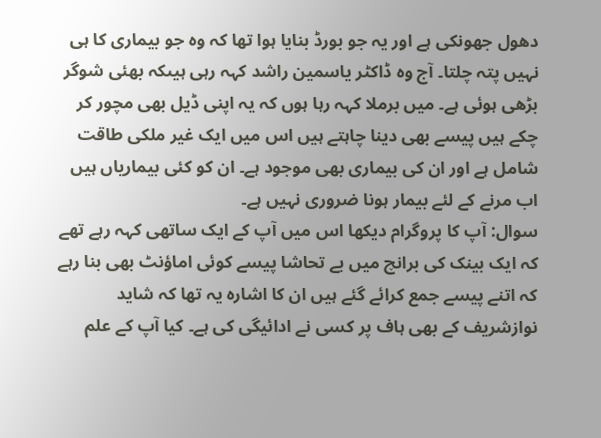دھول جھونکی ہے اور یہ جو بورڈ بنایا ہوا تھا کہ وہ جو بیماری کا ہی نہیں پتہ چلتا۔ آج وہ ڈاکٹر یاسمین راشد کہہ رہی ہیںکہ بھئی شوگر بڑھی ہوئی ہے۔ میں برملا کہہ رہا ہوں کہ یہ اپنی ڈیل بھی مچور کر چکے ہیں پیسے بھی دینا چاہتے ہیں اس میں ایک غیر ملکی طاقت شامل ہے اور ان کی بیماری بھی موجود ہے۔ ان کو کئی بیماریاں ہیں اب مرنے کے لئے بیمار ہونا ضروری نہیں ہے۔
سوال: آپ کا پروگرام دیکھا اس میں آپ کے ایک ساتھی کہہ رہے تھے کہ ایک بینک کی برانچ میں بے تحاشا پیسے کوئی اماؤنٹ بھی بنا رہے کہ اتنے پیسے جمع کرائے گئے ہیں ان کا اشارہ یہ تھا کہ شاید نوازشریف کے بھی ہاف پر کسی نے ادائیگی کی ہے۔ کیا آپ کے علم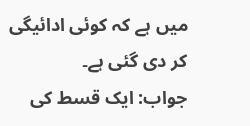میں ہے کہ کوئی ادائیگی کر دی گئی ہے۔
جواب: ایک قسط کی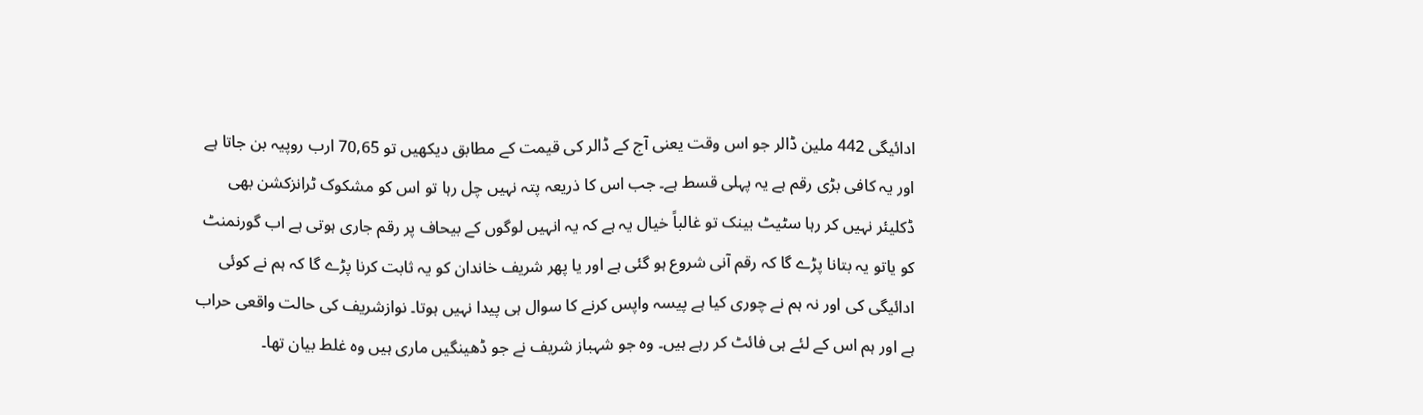ادائیگی 442 ملین ڈالر جو اس وقت یعنی آج کے ڈالر کی قیمت کے مطابق دیکھیں تو 70,65 ارب روپیہ بن جاتا ہے اور یہ کافی بڑی رقم ہے یہ پہلی قسط ہے۔ جب اس کا ذریعہ پتہ نہیں چل رہا تو اس کو مشکوک ٹرانزکشن بھی ڈکلیئر نہیں کر رہا سٹیٹ بینک تو غالباً خیال یہ ہے کہ یہ انہیں لوگوں کے بیحاف پر رقم جاری ہوتی ہے اب گورنمنٹ کو یاتو یہ بتانا پڑے گا کہ رقم آنی شروع ہو گئی ہے اور یا پھر شریف خاندان کو یہ ثابت کرنا پڑے گا کہ ہم نے کوئی ادائیگی کی اور نہ ہم نے چوری کیا ہے پیسہ واپس کرنے کا سوال ہی پیدا نہیں ہوتا۔ نوازشریف کی حالت واقعی حراب ہے اور ہم اس کے لئے ہی فائٹ کر رہے ہیں۔ وہ جو شہباز شریف نے جو ڈھینگیں ماری ہیں وہ غلط بیان تھا۔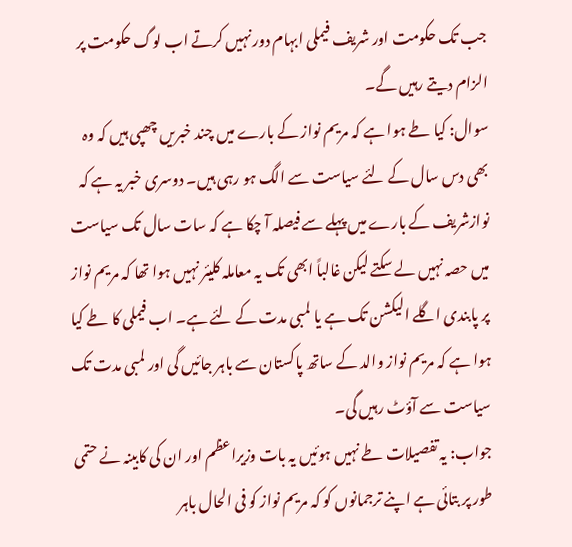جب تک حکومت اور شریف فیملی ابہام دور نہیں کرتے اب لوگ حکومت پر الزام دیتے رہیں گے۔
سوال: کیا طے ہوا ہے کہ مریم نواز کے بارے میں چند خبریں چھپی ہیں کہ وہ بھی دس سال کے لئے سیاست سے الگ ہو رہی ہیں۔ دوسری خبر یہ ہے کہ نوازشریف کے بارے میں پہلے سے فیصلہ آ چکا ہے کہ سات سال تک سیاست میں حصہ نہیں لے سکتے لیکن غالباً ابھی تک یہ معاملہ کلیئر نہیں ہوا تھا کہ مریم نواز پر پابندی اگلے الیکشن تک ہے یا لمبی مدت کے لئے ہے۔ اب فیملی کا طے کیا ہوا ہے کہ مریم نواز والد کے ساتھ پاکستان سے باہر جائیں گی اور لمبی مدت تک سیاست سے آؤٹ رہیں گی۔
جواب: یہ تفصیلات طے نہیں ہوئیں یہ بات وزیراعظم اور ان کی کابینہ نے حتمی طور پر بتائی ہے اپنے ترجمانوں کو کہ مریم نواز کو فی الحال باہر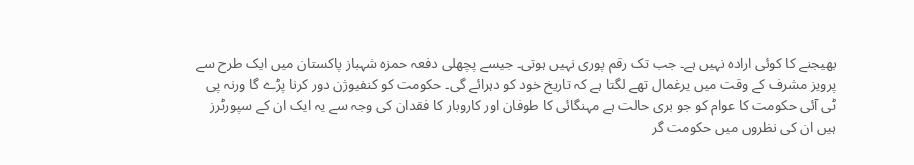بھیجنے کا کوئی ارادہ نہیں ہے۔ جب تک رقم پوری نہیں ہوتی۔ جیسے پچھلی دفعہ حمزہ شہباز پاکستان میں ایک طرح سے پرویز مشرف کے وقت میں یرغمال تھے لگتا ہے کہ تاریخ خود کو دہرائے گی۔ حکومت کو کنفیوژن دور کرنا پڑے گا ورنہ پی ٹی آئی حکومت کا عوام کو جو بری حالت ہے مہنگائی کا طوفان اور کاروبار کا فقدان کی وجہ سے یہ ایک ان کے سپورٹرز ہیں ان کی نظروں میں حکومت گر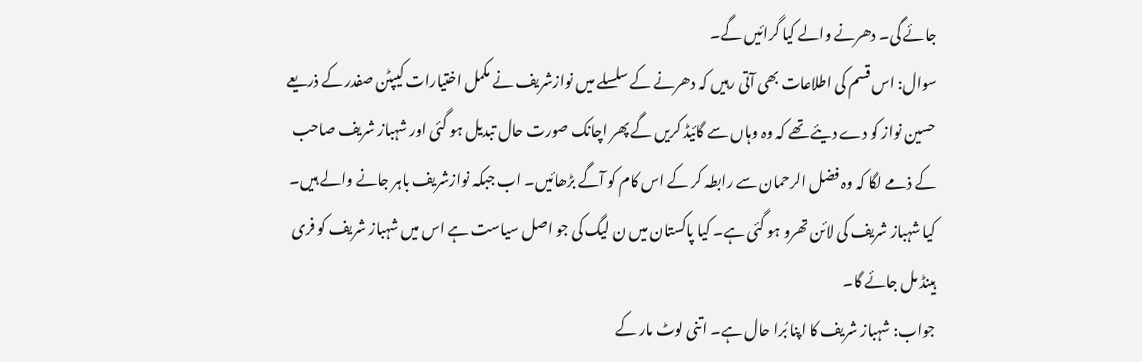جائے گی۔ دھرنے والے کیا گرائیں گے۔
سوال: اس قسم کی اطلاعات بھی آتی رہیں کہ دھرنے کے سلسلے میں نوازشریف نے مکمل اختیارات کیپٹن صفدر کے ذریعے حسین نواز کو دے دیئے تھے کہ وہ وہاں سے گائیڈ کریں گے پھر اچانک صورت حال تبدیل ہو گئی اور شہباز شریف صاحب کے ذمے لگا کہ وہ فضل الرحمان سے رابطہ کر کے اس کام کو آگے بڑھائیں۔ اب جبکہ نوازشریف باہر جانے والے ہیں۔ کیا شہباز شریف کی لائن تھرو ہو گئی ہے۔ کیا پاکستان میں ن لیگ کی جو اصل سیاست ہے اس میں شہباز شریف کو فری ہینڈ مل جائے گا۔
جواب: شہباز شریف کا اپنا بُرا حال ہے۔ اتنی لوٹ مار کے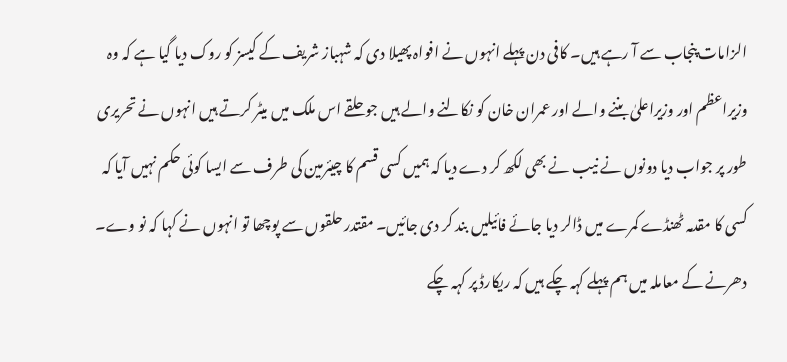الزامات پنجاب سے آ رہے ہیں۔ کافی دن پہلے انہوں نے افواہ پھیلا دی کہ شہباز شریف کے کیسز کو روک دیا گیا ہے کہ وہ وزیراعظم اور وزیراعلیٰ بننے والے اور عمران خان کو نکالنے والے ہیں جو حلقے اس ملک میں میٹر کرتے ہیں انہوں نے تحریری طور پر جواب دیا دونوں نے نیب نے بھی لکھ کر دے دیا کہ ہمیں کسی قسم کا چیئرمین کی طرف سے ایسا کوئی حکم نہیں آیا کہ کسی کا مقدمہ ٹھنڈے کمرے میں ڈالر دیا جائے فائیلیں بند کر دی جائیں۔ مقتدر حلقوں سے پوچھا تو انہوں نے کہا کہ نو وے۔ دھرنے کے معاملہ میں ہم پہلے کہہ چکے ہیں کہ ریکارڈ پر کہہ چکے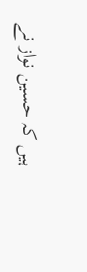ہیں کہ حسین نواز نے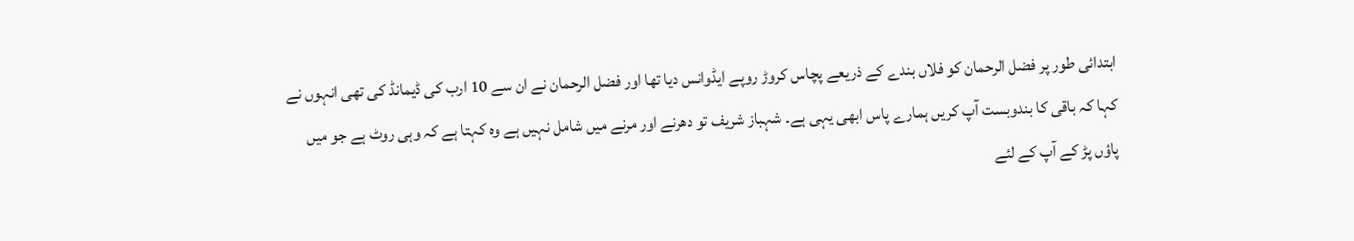ابتدائی طور پر فضل الرحمان کو فلاں بندے کے ذریعے پچاس کروڑ روپے ایڈوانس دیا تھا اور فضل الرحمان نے ان سے 10 ارب کی ڈیمانڈ کی تھی انہوں نے کہا کہ باقی کا بندوبست آپ کریں ہمارے پاس ابھی یہی ہے۔ شہباز شریف تو دھرنے اور مرنے میں شامل نہیں ہے وہ کہتا ہے کہ وہی روٹ ہے جو میں پاؤں پڑ کے آپ کے لئے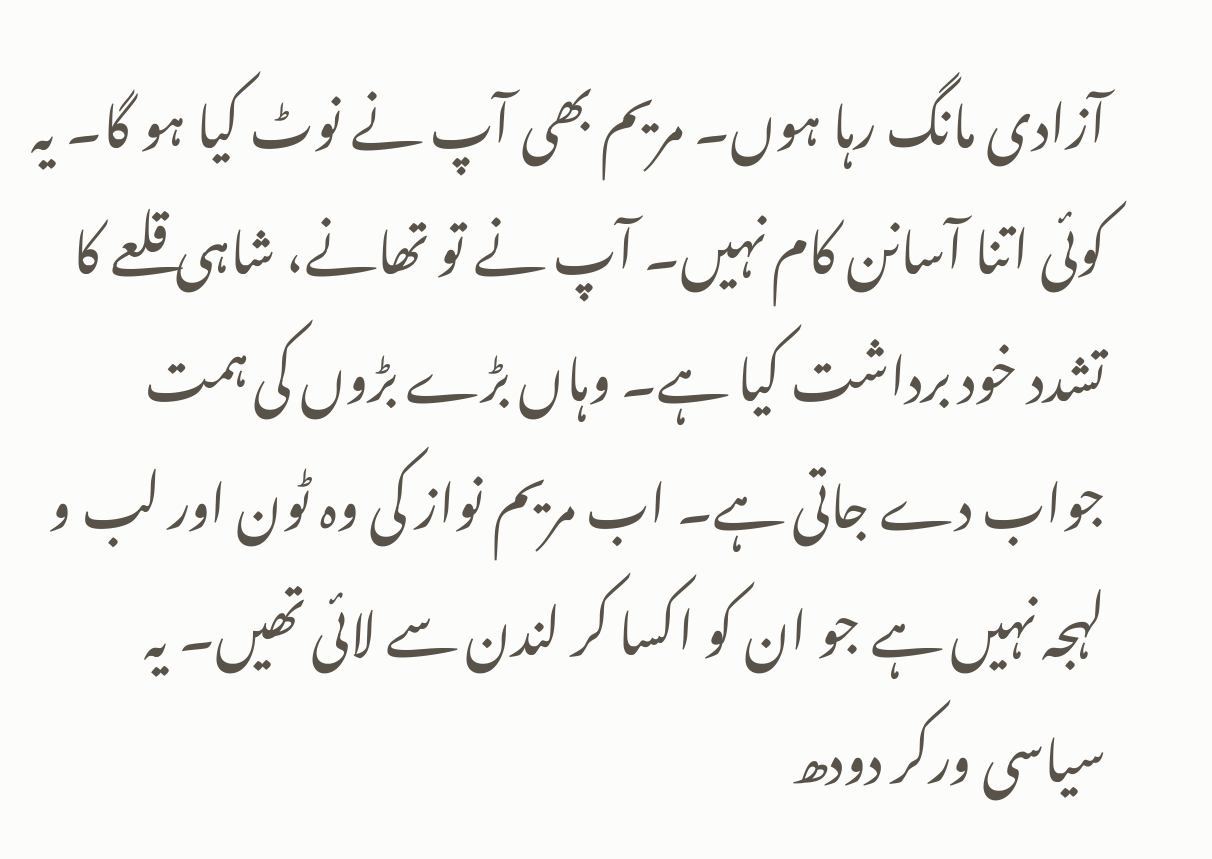آزادی مانگ رہا ہوں۔ مریم بھی آپ نے نوٹ کیا ہو گا۔ یہ کوئی اتنا آسانن کام نہیں۔ آپ نے تو تھانے، شاہی قلعے کا تشدد خود برداشت کیا ہے۔ وہاں بڑے بڑوں کی ہمت جواب دے جاتی ہے۔ اب مریم نواز کی وہ ٹون اور لب و لہجہ نہیں ہے جو ان کو اکسا کر لندن سے لائی تھیں۔ یہ سیاسی ورکر دودھ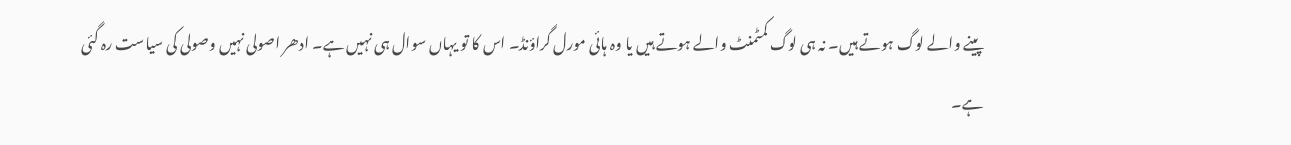پینے والے لوگ ہوتے ہیں۔ نہ ہی لوگ کمٹمنٹ والے ہوتے ہیں یا وہ ہائی مورل گراؤنڈ۔ اس کا تو یہاں سوال ہی نہیں ہے۔ ادھر اصولی نہیں وصولی کی سیاست رہ گئی ہے۔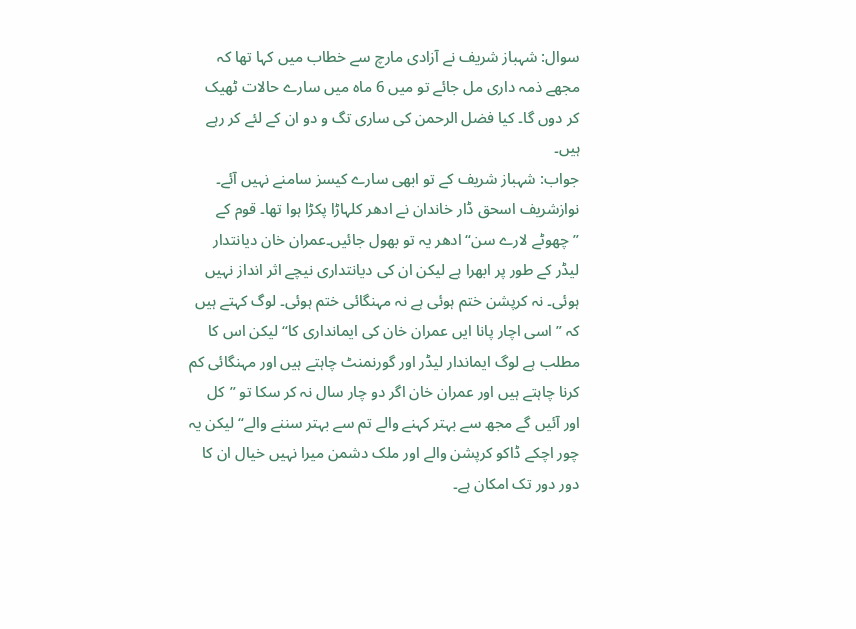سوال: شہباز شریف نے آزادی مارچ سے خطاب میں کہا تھا کہ مجھے ذمہ داری مل جائے تو میں 6 ماہ میں سارے حالات ٹھیک کر دوں گا۔ کیا فضل الرحمن کی ساری تگ و دو ان کے لئے کر رہے ہیں۔
جواب: شہباز شریف کے تو ابھی سارے کیسز سامنے نہیں آئے۔ نوازشریف اسحق ڈار خاندان نے ادھر کلہاڑا پکڑا ہوا تھا۔ قوم کے ”چھوٹے لارے سن“ ادھر یہ تو بھول جائیں۔عمران خان دیانتدار لیڈر کے طور پر ابھرا ہے لیکن ان کی دیانتداری نیچے اثر انداز نہیں ہوئی۔ نہ کرپشن ختم ہوئی ہے نہ مہنگائی ختم ہوئی۔ لوگ کہتے ہیں کہ ”اسی اچار پانا ایں عمران خان کی ایمانداری کا“ لیکن اس کا مطلب ہے لوگ ایماندار لیڈر اور گورنمنٹ چاہتے ہیں اور مہنگائی کم کرنا چاہتے ہیں اور عمران خان اگر دو چار سال نہ کر سکا تو ”کل اور آئیں گے مجھ سے بہتر کہنے والے تم سے بہتر سننے والے“ لیکن یہ چور اچکے ڈاکو کرپشن والے اور ملک دشمن میرا نہیں خیال ان کا دور دور تک امکان ہے۔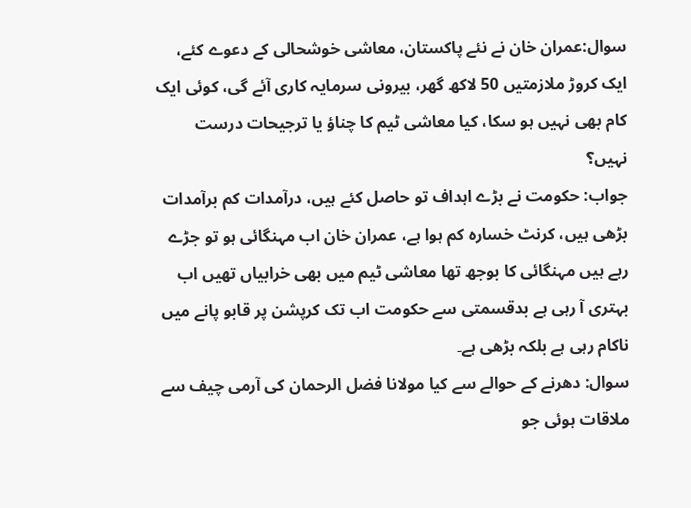سوال:عمران خان نے نئے پاکستان، معاشی خوشحالی کے دعوے کئے، ایک کروڑ ملازمتیں 50 لاکھ گھر، بیرونی سرمایہ کاری آئے گی، کوئی ایک کام بھی نہیں ہو سکا، کیا معاشی ٹیم کا چناؤ یا ترجیحات درست نہیں؟
جواب: حکومت نے بڑے اہداف تو حاصل کئے ہیں، درآمدات کم برآمدات بڑھی ہیں، کرنٹ خسارہ کم ہوا ہے، عمران خان اب مہنگائی ہو تو جڑے رہے ہیں مہنگائی کا بوجھ تھا معاشی ٹیم میں بھی خرابیاں تھیں اب بہتری آ رہی ہے بدقسمتی سے حکومت اب تک کرپشن پر قابو پانے میں ناکام رہی ہے بلکہ بڑھی ہے۔
سوال: دھرنے کے حوالے سے کیا مولانا فضل الرحمان کی آرمی چیف سے ملاقات ہوئی جو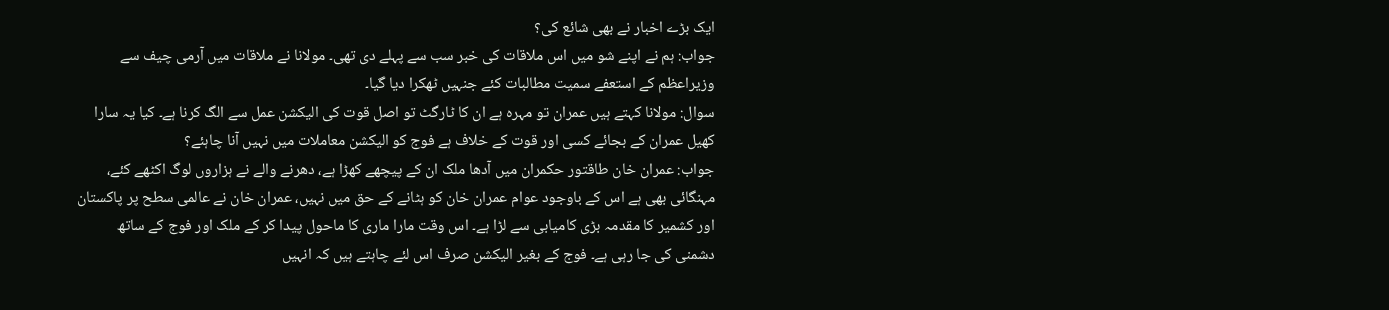ایک بڑے اخبار نے بھی شائع کی؟
جواب: ہم نے اپنے شو میں اس ملاقات کی خبر سب سے پہلے دی تھی۔ مولانا نے ملاقات میں آرمی چیف سے وزیراعظم کے استعفے سمیت مطالبات کئے جنہیں ٹھکرا دیا گیا۔
سوال: مولانا کہتے ہیں عمران تو مہرہ ہے ان کا ٹارگٹ تو اصل قوت کی الیکشن عمل سے الگ کرنا ہے۔ کیا یہ سارا کھیل عمران کے بجائے کسی اور قوت کے خلاف ہے فوج کو الیکشن معاملات میں نہیں آنا چاہئے؟
جواب: عمران خان طاقتور حکمران میں آدھا ملک ان کے پیچھے کھڑا ہے، دھرنے والے نے ہزاروں لوگ اکٹھے کئے، مہنگائی بھی ہے اس کے باوجود عوام عمران خان کو ہٹانے کے حق میں نہیں، عمران خان نے عالمی سطح پر پاکستان اور کشمیر کا مقدمہ بڑی کامیابی سے لڑا ہے۔ اس وقت مارا ماری کا ماحول پیدا کر کے ملک اور فوج کے ساتھ دشمنی کی جا رہی ہے۔ فوج کے بغیر الیکشن صرف اس لئے چاہتے ہیں کہ انہیں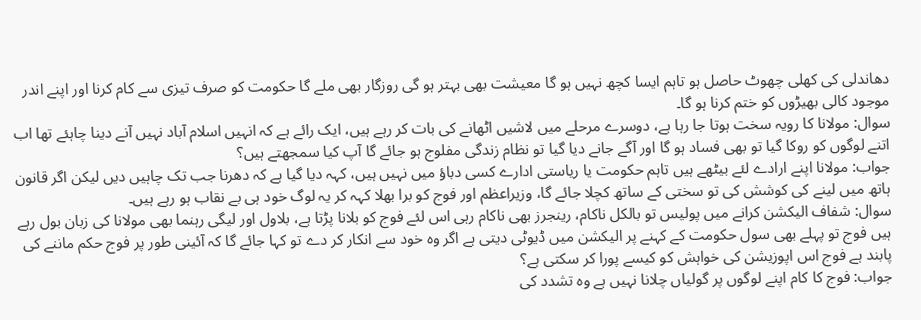دھاندلی کی کھلی چھوٹ حاصل ہو تاہم ایسا کچھ نہیں ہو گا معیشت بھی بہتر ہو گی روزگار بھی ملے گا حکومت کو صرف تیزی سے کام کرنا اور اپنے اندر موجود کالی بھیڑوں کو ختم کرنا ہو گا۔
سوال: مولانا کا رویہ سخت ہوتا جا رہا ہے، دوسرے مرحلے میں لاشیں اٹھانے کی بات کر رہے ہیں، ایک رائے ہے کہ انہیں اسلام آباد نہیں آنے دینا چاہئے تھا اب اتنے لوگوں کو روکا گیا تو بھی فساد ہو گا اور آگے جانے دیا گیا تو نظام زندگی مفلوج ہو جائے گا آپ کیا سمجھتے ہیں؟
جواب: مولانا اپنے ارادے لئے بیٹھے ہیں تاہم حکومت یا ریاستی ادارے کسی دباؤ میں نہیں ہیں، کہہ دیا گیا ہے کہ دھرنا جب تک چاہیں دیں لیکن اگر قانون ہاتھ میں لینے کی کوشش کی تو سختی کے ساتھ کچلا جائے گا، وزیراعظم اور فوج کو برا بھلا کہہ کر یہ لوگ خود ہی بے نقاب ہو رہے ہیں۔
سوال: شفاف الیکشن کرانے میں پولیس تو بالکل ناکام، رینجرز بھی ناکام رہی اس لئے فوج کو بلانا پڑتا ہے، بلاول اور لیگی رہنما بھی مولانا کی زبان بول رہے ہیں فوج تو پہلے بھی سول حکومت کے کہنے پر الیکشن میں ڈیوٹی دیتی ہے اگر وہ خود سے انکار کر دے تو کہا جائے گا کہ آئینی طور پر فوج حکم ماننے کی پابند ہے فوج اس اپوزیشن کی خواہش کو کیسے پورا کر سکتی ہے؟
جواب: فوج کا کام اپنے لوگوں پر گولیاں چلانا نہیں ہے وہ تشدد کی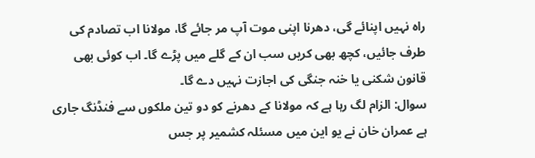راہ نہیں اپنائے گی، دھرنا اپنی موت آپ مر جائے گا، مولانا اب تصادم کی طرف جائیں، کچھ بھی کریں سب ان کے گلے میں پڑے گا۔ اب کوئی بھی قانون شکنی یا خنہ جنگی کی اجازت نہیں دے گا۔
سوال: الزام لگ رہا ہے کہ مولانا کے دھرنے کو دو تین ملکوں سے فنڈنگ جاری ہے عمران خان نے یو این میں مسئلہ کشمیر پر جس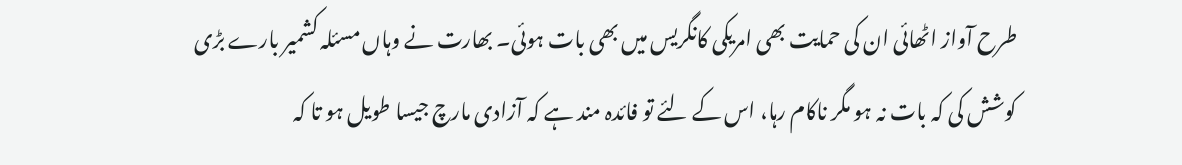طرح آواز اٹھائی ان کی حمایت بھی امریکی کانگریس میں بھی بات ہوئی۔ بھارت نے وہاں مسئلہ کشمیر بارے بڑی کوشش کی کہ بات نہ ہو مگر ناکام رہا، اس کے لئے تو فائدہ مند ہے کہ آزادی مارچ جیسا طویل ہو تا کہ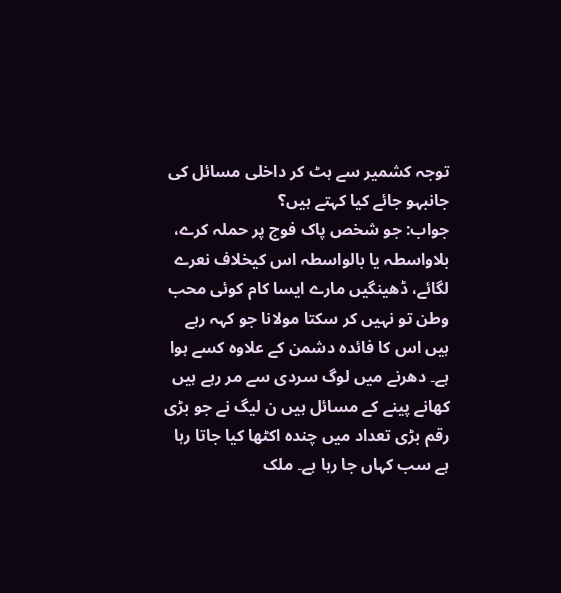توجہ کشمیر سے ہٹ کر داخلی مسائل کی جانبہو جائے کیا کہتے ہیں؟
جواب: جو شخص پاک فوج پر حملہ کرے، بلاواسطہ یا بالواسطہ اس کیخلاف نعرے لگائے، ڈھینگیں مارے ایسا کام کوئی محب وطن تو نہیں کر سکتا مولانا جو کہہ رہے ہیں اس کا فائدہ دشمن کے علاوہ کسے ہوا ہے۔ دھرنے میں لوگ سردی سے مر رہے ہیں کھانے پینے کے مسائل ہیں ن لیگ نے جو بڑی رقم بڑی تعداد میں چندہ اکٹھا کیا جاتا رہا ہے سب کہاں جا رہا ہے۔ ملک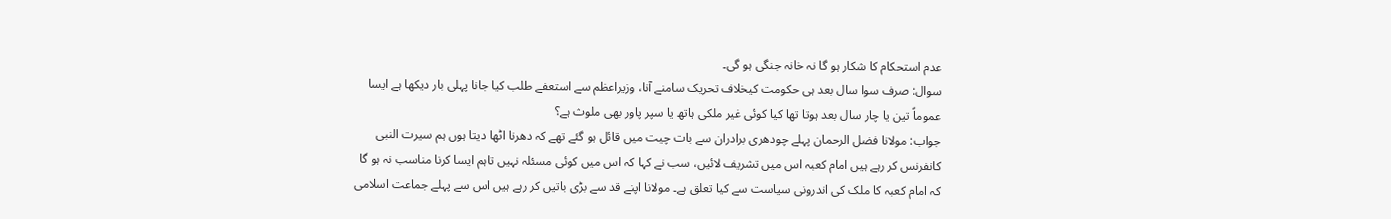عدم استحکام کا شکار ہو گا نہ خانہ جنگی ہو گی۔
سوال: صرف سوا سال بعد ہی حکومت کیخلاف تحریک سامنے آنا، وزیراعظم سے استعفے طلب کیا جانا پہلی بار دیکھا ہے ایسا عموماً تین یا چار سال بعد ہوتا تھا کیا کوئی غیر ملکی ہاتھ یا سپر پاور بھی ملوث ہے؟
جواب: مولانا فضل الرحمان پہلے چودھری برادران سے بات چیت میں قائل ہو گئے تھے کہ دھرنا اٹھا دیتا ہوں ہم سیرت النبی کانفرنس کر رہے ہیں امام کعبہ اس میں تشریف لائیں، سب نے کہا کہ اس میں کوئی مسئلہ نہیں تاہم ایسا کرنا مناسب نہ ہو گا کہ امام کعبہ کا ملک کی اندرونی سیاست سے کیا تعلق ہے۔ مولانا اپنے قد سے بڑی باتیں کر رہے ہیں اس سے پہلے جماعت اسلامی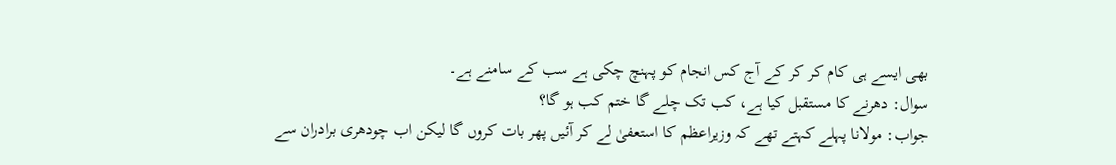بھی ایسے ہی کام کر کر کے آج کس انجام کو پہنچ چکی ہے سب کے سامنے ہے۔
سوال: دھرنے کا مستقبل کیا ہے، کب تک چلے گا ختم کب ہو گا؟
جواب: مولانا پہلے کہتے تھے کہ وزیراعظم کا استعفیٰ لے کر آئیں پھر بات کروں گا لیکن اب چودھری برادران سے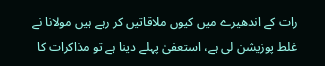رات کے اندھیرے میں کیوں ملاقاتیں کر رہے ہیں مولانا نے غلط پوزیشن لی ہے، استعفیٰ پہلے دینا ہے تو مذاکرات کا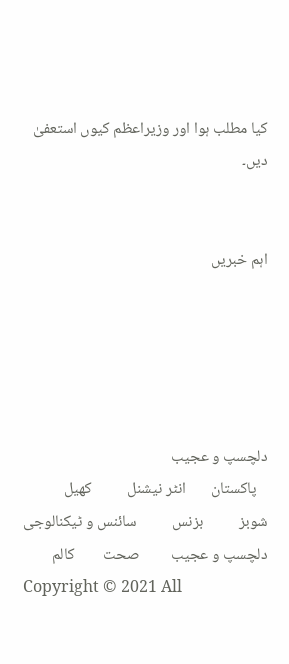کیا مطلب ہوا اور وزیراعظم کیوں استعفیٰ دیں۔


اہم خبریں





دلچسپ و عجیب
   پاکستان       انٹر نیشنل          کھیل         شوبز          بزنس          سائنس و ٹیکنالوجی         دلچسپ و عجیب         صحت        کالم
Copyright © 2021 All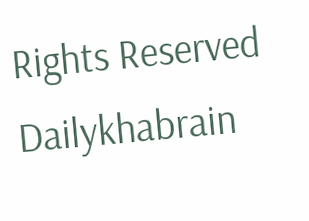Rights Reserved Dailykhabrain